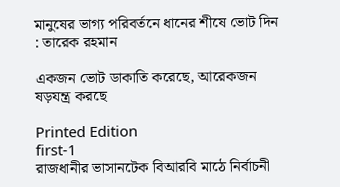মানুষের ভাগ্য পরিবর্তনে ধানের শীষে ভোট দিন : তারেক রহমান

একজন ভোট ডাকাতি করেছে, আরেকজন ষড়যন্ত্র করছে

Printed Edition
first-1
রাজধানীর ভাসানটেক বিআরবি মাঠে নির্বাচনী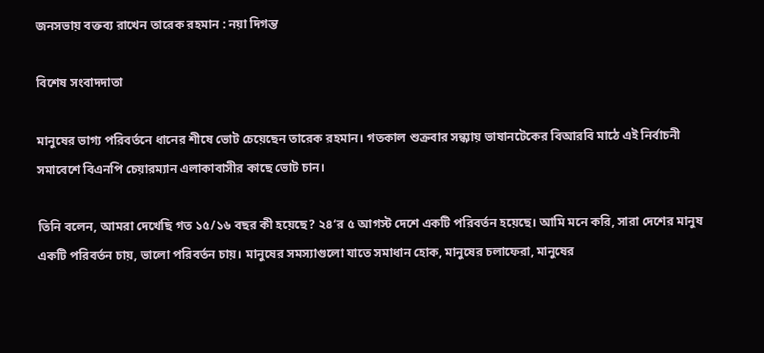জনসভায় বক্তব্য রাখেন তারেক রহমান : নয়া দিগন্ত

বিশেষ সংবাদদাতা

মানুষের ভাগ্য পরিবর্তনে ধানের শীষে ভোট চেয়েছেন তারেক রহমান। গতকাল শুক্রবার সন্ধ্যায় ভাষানটেকের বিআরবি মাঠে এই নির্বাচনী সমাবেশে বিএনপি চেয়ারম্যান এলাকাবাসীর কাছে ভোট চান।

তিনি বলেন, আমরা দেখেছি গত ১৫/১৬ বছর কী হয়েছে? ২৪‘র ৫ আগস্ট দেশে একটি পরিবর্তন হয়েছে। আমি মনে করি, সারা দেশের মানুষ একটি পরিবর্তন চায়, ভালো পরিবর্তন চায়। মানুষের সমস্যাগুলো যাতে সমাধান হোক, মানুষের চলাফেরা, মানুষের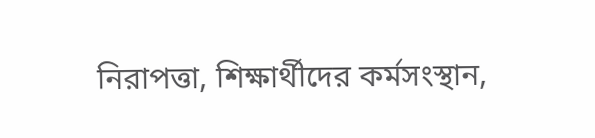নিরাপত্তা, শিক্ষার্থীদের কর্মসংস্থান,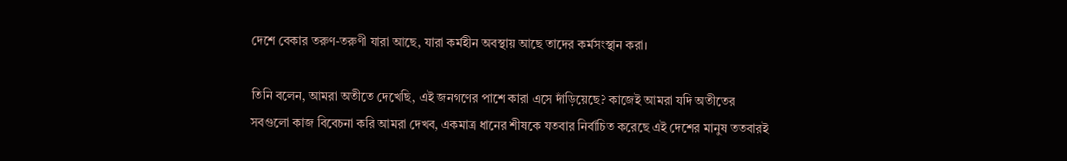দেশে বেকার তরুণ-তরুণী যারা আছে, যারা কর্মহীন অবস্থায় আছে তাদের কর্মসংস্থান করা।

তিনি বলেন, আমরা অতীতে দেখেছি, এই জনগণের পাশে কারা এসে দাঁড়িয়েছে? কাজেই আমরা যদি অতীতের সবগুলো কাজ বিবেচনা করি আমরা দেখব, একমাত্র ধানের শীষকে যতবার নির্বাচিত করেছে এই দেশের মানুষ ততবারই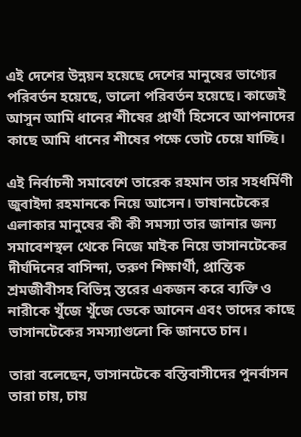এই দেশের উন্নয়ন হয়েছে দেশের মানুষের ভাগ্যের পরিবর্তন হয়েছে, ভালো পরিবর্তন হয়েছে। কাজেই আসুন আমি ধানের শীষের প্রার্থী হিসেবে আপনাদের কাছে আমি ধানের শীষের পক্ষে ভোট চেয়ে যাচ্ছি।

এই নির্বাচনী সমাবেশে তারেক রহমান তার সহধর্মিণী জুবাইদা রহমানকে নিয়ে আসেন। ভাষানটেকের এলাকার মানুষের কী কী সমস্যা তার জানার জন্য সমাবেশস্থল থেকে নিজে মাইক নিয়ে ভাসানটেকের দীর্ঘদিনের বাসিন্দা, তরুণ শিক্ষার্থী, প্রান্তিক শ্রমজীবীসহ বিভিন্ন স্তরের একজন করে ব্যক্তি ও নারীকে খুঁজে খুঁজে ডেকে আনেন এবং তাদের কাছে ভাসানটেকের সমস্যাগুলো কি জানতে চান।

তারা বলেছেন, ভাসানটেকে বস্তিবাসীদের পুনর্বাসন তারা চায়, চায়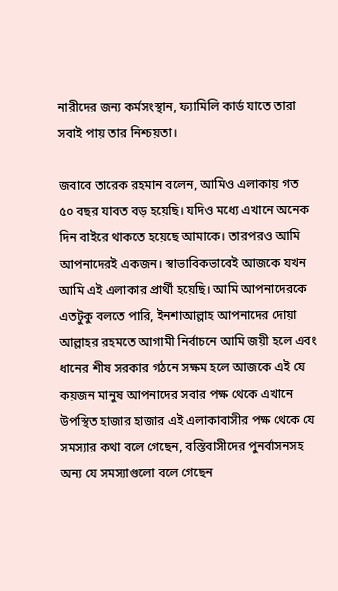নারীদের জন্য কর্মসংস্থান, ফ্যামিলি কার্ড যাতে তারা সবাই পায় তার নিশ্চয়তা।

জবাবে তারেক রহমান বলেন, আমিও এলাকায় গত ৫০ বছর যাবত বড় হয়েছি। যদিও মধ্যে এখানে অনেক দিন বাইরে থাকতে হয়েছে আমাকে। তারপরও আমি আপনাদেরই একজন। স্বাভাবিকভাবেই আজকে যখন আমি এই এলাকার প্রার্থী হয়েছি। আমি আপনাদেরকে এতটুকু বলতে পারি, ইনশাআল্লাহ আপনাদের দোয়া আল্লাহর রহমতে আগামী নির্বাচনে আমি জয়ী হলে এবং ধানের শীষ সরকার গঠনে সক্ষম হলে আজকে এই যে কয়জন মানুষ আপনাদের সবার পক্ষ থেকে এখানে উপস্থিত হাজার হাজার এই এলাকাবাসীর পক্ষ থেকে যে সমস্যার কথা বলে গেছেন, বস্তিবাসীদের পুনর্বাসনসহ অন্য যে সমস্যাগুলো বলে গেছেন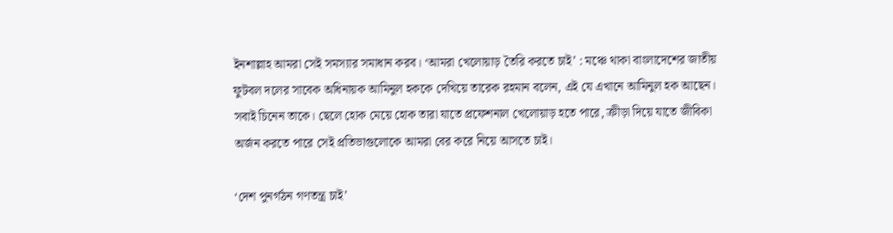ইনশাল্লাহ আমরা সেই সমস্যার সমাধান করব। ‘আমরা খেলোয়াড় তৈরি করতে চাই’ : মঞ্চে থাকা বাংলাদেশের জাতীয় ফুটবল দলের সাবেক অধিনায়ক আমিনুল হককে দেখিয়ে তারেক রহমান বলেন, এই যে এখানে আমিনুল হক আছেন। সবাই চিনেন তাকে। ছেলে হোক মেয়ে হোক তারা যাতে প্রফেশনাল খেলোয়াড় হতে পারে, ক্রীড়া দিয়ে যাতে জীবিকা অর্জন করতে পারে সেই প্রতিভাগুলোকে আমরা বের করে নিয়ে আসতে চাই।

‘দেশ পুনর্গঠন গণতন্ত্র চাই’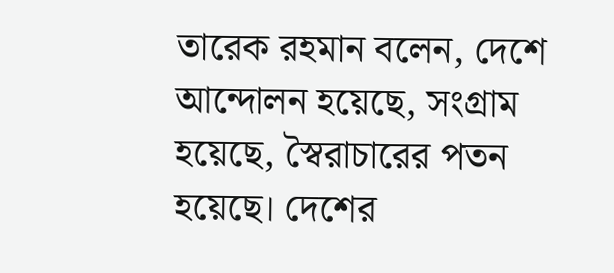তারেক রহমান বলেন, দেশে আন্দোলন হয়েছে, সংগ্রাম হয়েছে, স্বৈরাচারের পতন হয়েছে। দেশের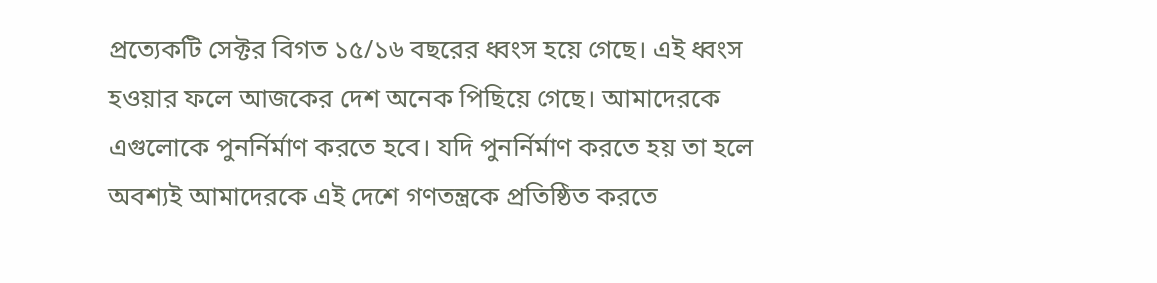প্রত্যেকটি সেক্টর বিগত ১৫/১৬ বছরের ধ্বংস হয়ে গেছে। এই ধ্বংস হওয়ার ফলে আজকের দেশ অনেক পিছিয়ে গেছে। আমাদেরকে এগুলোকে পুনর্নির্মাণ করতে হবে। যদি পুনর্নির্মাণ করতে হয় তা হলে অবশ্যই আমাদেরকে এই দেশে গণতন্ত্রকে প্রতিষ্ঠিত করতে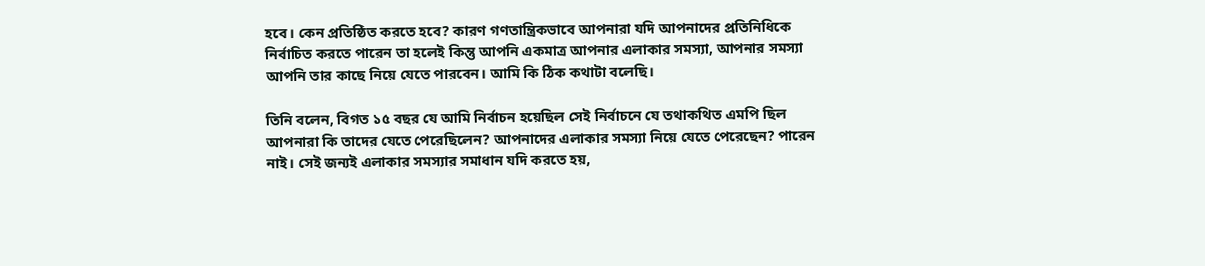হবে। কেন প্রতিষ্ঠিত করতে হবে? কারণ গণতান্ত্রিকভাবে আপনারা যদি আপনাদের প্রতিনিধিকে নির্বাচিত করতে পারেন তা হলেই কিন্তু আপনি একমাত্র আপনার এলাকার সমস্যা, আপনার সমস্যা আপনি তার কাছে নিয়ে যেতে পারবেন। আমি কি ঠিক কথাটা বলেছি।

তিনি বলেন, বিগত ১৫ বছর যে আমি নির্বাচন হয়েছিল সেই নির্বাচনে যে তথাকথিত এমপি ছিল আপনারা কি তাদের যেতে পেরেছিলেন? আপনাদের এলাকার সমস্যা নিয়ে যেতে পেরেছেন? পারেন নাই। সেই জন্যই এলাকার সমস্যার সমাধান যদি করতে হয়,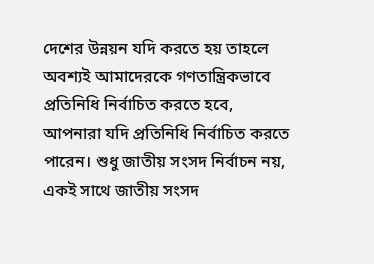দেশের উন্নয়ন যদি করতে হয় তাহলে অবশ্যই আমাদেরকে গণতান্ত্রিকভাবে প্রতিনিধি নির্বাচিত করতে হবে, আপনারা যদি প্রতিনিধি নির্বাচিত করতে পারেন। শুধু জাতীয় সংসদ নির্বাচন নয়, একই সাথে জাতীয় সংসদ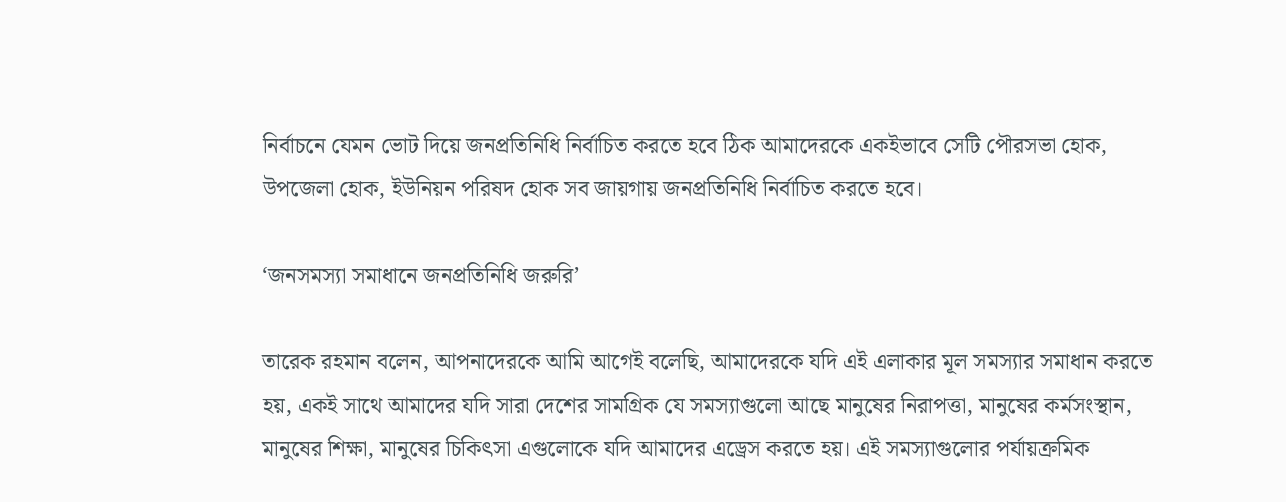নির্বাচনে যেমন ভোট দিয়ে জনপ্রতিনিধি নির্বাচিত করতে হবে ঠিক আমাদেরকে একইভাবে সেটি পৌরসভা হোক, উপজেলা হোক, ইউনিয়ন পরিষদ হোক সব জায়গায় জনপ্রতিনিধি নির্বাচিত করতে হবে।

‘জনসমস্যা সমাধানে জনপ্রতিনিধি জরুরি’

তারেক রহমান বলেন, আপনাদেরকে আমি আগেই বলেছি, আমাদেরকে যদি এই এলাকার মূল সমস্যার সমাধান করতে হয়, একই সাথে আমাদের যদি সারা দেশের সামগ্রিক যে সমস্যাগুলো আছে মানুষের নিরাপত্তা, মানুষের কর্মসংস্থান, মানুষের শিক্ষা, মানুষের চিকিৎসা এগুলোকে যদি আমাদের এড্রেস করতে হয়। এই সমস্যাগুলোর পর্যায়ক্রমিক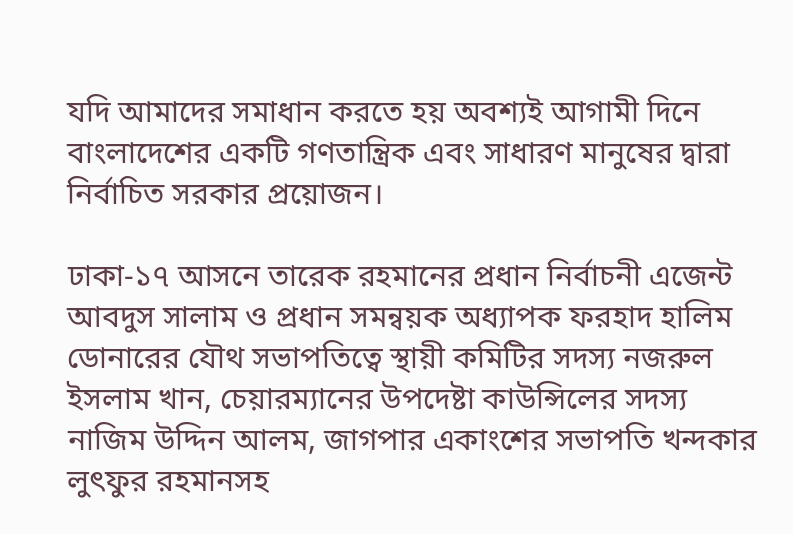যদি আমাদের সমাধান করতে হয় অবশ্যই আগামী দিনে বাংলাদেশের একটি গণতান্ত্রিক এবং সাধারণ মানুষের দ্বারা নির্বাচিত সরকার প্রয়োজন।

ঢাকা-১৭ আসনে তারেক রহমানের প্রধান নির্বাচনী এজেন্ট আবদুস সালাম ও প্রধান সমন্বয়ক অধ্যাপক ফরহাদ হালিম ডোনারের যৌথ সভাপতিত্বে স্থায়ী কমিটির সদস্য নজরুল ইসলাম খান, চেয়ারম্যানের উপদেষ্টা কাউন্সিলের সদস্য নাজিম উদ্দিন আলম, জাগপার একাংশের সভাপতি খন্দকার লুৎফুর রহমানসহ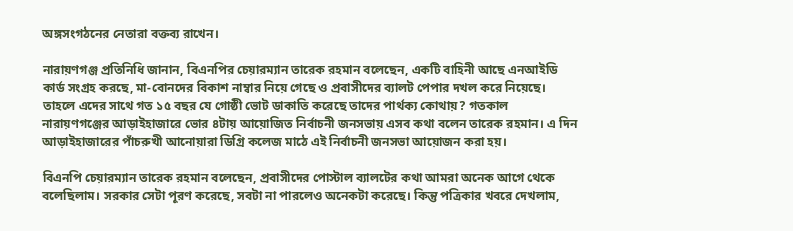অঙ্গসংগঠনের নেতারা বক্তব্য রাখেন।

নারায়ণগঞ্জ প্রতিনিধি জানান, বিএনপির চেয়ারম্যান তারেক রহমান বলেছেন, একটি বাহিনী আছে এনআইডি কার্ড সংগ্রহ করছে, মা-বোনদের বিকাশ নাম্বার নিয়ে গেছে ও প্রবাসীদের ব্যালট পেপার দখল করে নিয়েছে। তাহলে এদের সাথে গত ১৫ বছর যে গোষ্ঠী ভোট ডাকাতি করেছে তাদের পার্থক্য কোথায়? গতকাল নারায়ণগঞ্জের আড়াইহাজারে ভোর ৪টায় আয়োজিত নির্বাচনী জনসভায় এসব কথা বলেন তারেক রহমান। এ দিন আড়াইহাজারের পাঁচরুখী আনোয়ারা ডিগ্রি কলেজ মাঠে এই নির্বাচনী জনসভা আয়োজন করা হয়।

বিএনপি চেয়ারম্যান তারেক রহমান বলেছেন, প্রবাসীদের পোস্টাল ব্যালটের কথা আমরা অনেক আগে থেকে বলেছিলাম। সরকার সেটা পূরণ করেছে, সবটা না পারলেও অনেকটা করেছে। কিন্তু পত্রিকার খবরে দেখলাম,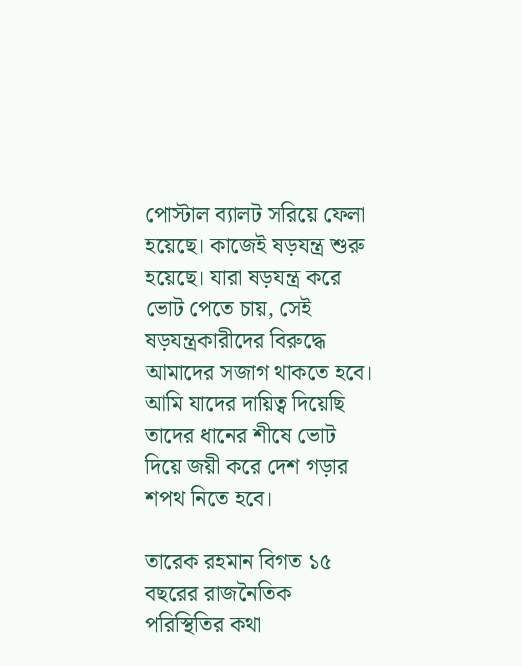পোস্টাল ব্যালট সরিয়ে ফেলা হয়েছে। কাজেই ষড়যন্ত্র শুরু হয়েছে। যারা ষড়যন্ত্র করে ভোট পেতে চায়, সেই ষড়যন্ত্রকারীদের বিরুদ্ধে আমাদের সজাগ থাকতে হবে। আমি যাদের দায়িত্ব দিয়েছি তাদের ধানের শীষে ভোট দিয়ে জয়ী করে দেশ গড়ার শপথ নিতে হবে।

তারেক রহমান বিগত ১৫ বছরের রাজনৈতিক পরিস্থিতির কথা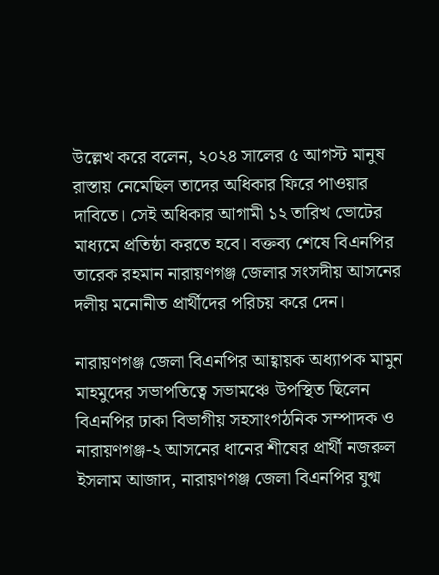উল্লেখ করে বলেন, ২০২৪ সালের ৫ আগস্ট মানুষ রাস্তায় নেমেছিল তাদের অধিকার ফিরে পাওয়ার দাবিতে। সেই অধিকার আগামী ১২ তারিখ ভোটের মাধ্যমে প্রতিষ্ঠা করতে হবে। বক্তব্য শেষে বিএনপির তারেক রহমান নারায়ণগঞ্জ জেলার সংসদীয় আসনের দলীয় মনোনীত প্রার্থীদের পরিচয় করে দেন।

নারায়ণগঞ্জ জেলা বিএনপির আহ্বায়ক অধ্যাপক মামুন মাহমুদের সভাপতিত্বে সভামঞ্চে উপস্থিত ছিলেন বিএনপির ঢাকা বিভাগীয় সহসাংগঠনিক সম্পাদক ও নারায়ণগঞ্জ-২ আসনের ধানের শীষের প্রার্থী নজরুল ইসলাম আজাদ, নারায়ণগঞ্জ জেলা বিএনপির যুগ্ম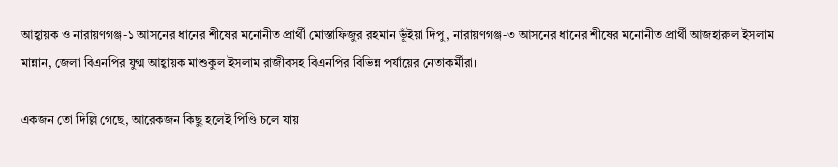আহ্বায়ক ও নারায়ণগঞ্জ-১ আসনের ধানের শীষের মনোনীত প্রার্থী মোস্তাফিজুর রহমান ভূঁইয়া দিপু, নারায়ণগঞ্জ-৩ আসনের ধানের শীষের মনোনীত প্রার্থী আজহারুল ইসলাম মান্নান, জেলা বিএনপির যুগ্ম আহ্বায়ক মাশুকুল ইসলাম রাজীবসহ বিএনপির বিভিন্ন পর্যায়ের নেতাকর্মীরা।

একজন তো দিল্লি গেছে, আরেকজন কিছু হলেই পিণ্ডি চলে যায়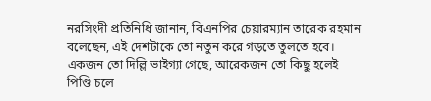নরসিংদী প্রতিনিধি জানান, বিএনপির চেয়ারম্যান তারেক রহমান বলেছেন, এই দেশটাকে তো নতুন করে গড়তে তুলতে হবে। একজন তো দিল্লি ভাইগ্যা গেছে, আরেকজন তো কিছু হলেই পিণ্ডি চলে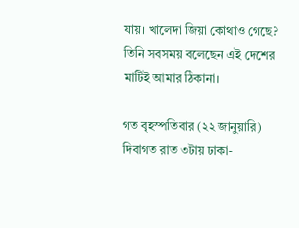যায়। খালেদা জিয়া কোথাও গেছে? তিনি সবসময় বলেছেন এই দেশের মাটিই আমার ঠিকানা।

গত বৃহস্পতিবার (২২ জানুয়ারি) দিবাগত রাত ৩টায় ঢাকা-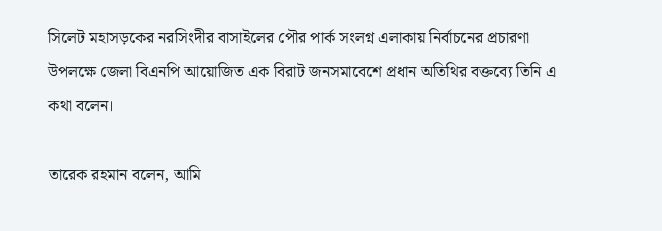সিলেট মহাসড়কের নরসিংদীর বাসাইলের পৌর পার্ক সংলগ্ন এলাকায় নির্বাচনের প্রচারণা উপলক্ষে জেলা বিএনপি আয়োজিত এক বিরাট জনসমাবেশে প্রধান অতিথির বক্তব্যে তিনি এ কথা বলেন।

তারেক রহমান বলেন, আমি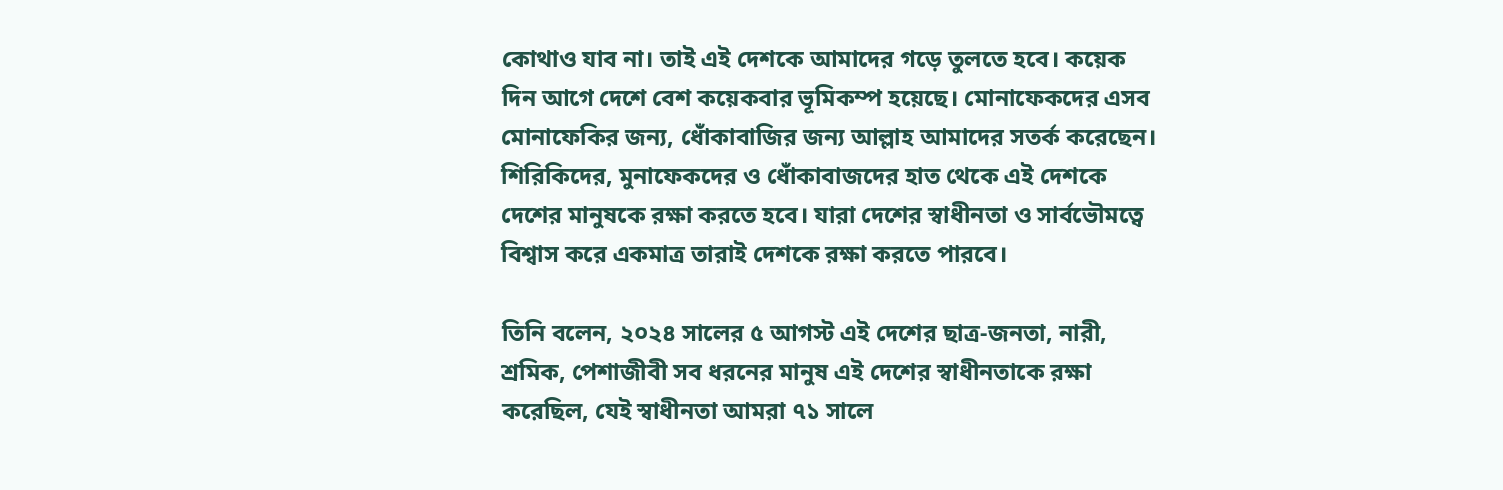কোথাও যাব না। তাই এই দেশকে আমাদের গড়ে তুলতে হবে। কয়েক দিন আগে দেশে বেশ কয়েকবার ভূমিকম্প হয়েছে। মোনাফেকদের এসব মোনাফেকির জন্য, ধোঁকাবাজির জন্য আল্লাহ আমাদের সতর্ক করেছেন। শিরিকিদের, মুনাফেকদের ও ধোঁকাবাজদের হাত থেকে এই দেশকে দেশের মানুষকে রক্ষা করতে হবে। যারা দেশের স্বাধীনতা ও সার্বভৌমত্বে বিশ্বাস করে একমাত্র তারাই দেশকে রক্ষা করতে পারবে।

তিনি বলেন, ২০২৪ সালের ৫ আগস্ট এই দেশের ছাত্র-জনতা, নারী, শ্রমিক, পেশাজীবী সব ধরনের মানুষ এই দেশের স্বাধীনতাকে রক্ষা করেছিল, যেই স্বাধীনতা আমরা ৭১ সালে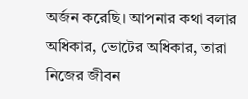অর্জন করেছি। আপনার কথা বলার অধিকার, ভোটের অধিকার, তারা নিজের জীবন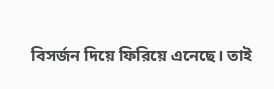বিসর্জন দিয়ে ফিরিয়ে এনেছে। তাই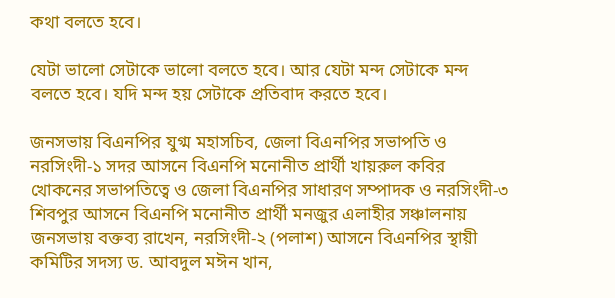কথা বলতে হবে।

যেটা ভালো সেটাকে ভালো বলতে হবে। আর যেটা মন্দ সেটাকে মন্দ বলতে হবে। যদি মন্দ হয় সেটাকে প্রতিবাদ করতে হবে।

জনসভায় বিএনপির যুগ্ম মহাসচিব, জেলা বিএনপির সভাপতি ও নরসিংদী-১ সদর আসনে বিএনপি মনোনীত প্রার্থী খায়রুল কবির খোকনের সভাপতিত্বে ও জেলা বিএনপির সাধারণ সম্পাদক ও নরসিংদী-৩ শিবপুর আসনে বিএনপি মনোনীত প্রার্থী মনজুর এলাহীর সঞ্চালনায় জনসভায় বক্তব্য রাখেন, নরসিংদী-২ (পলাশ) আসনে বিএনপির স্থায়ী কমিটির সদস্য ড. আবদুল মঈন খান,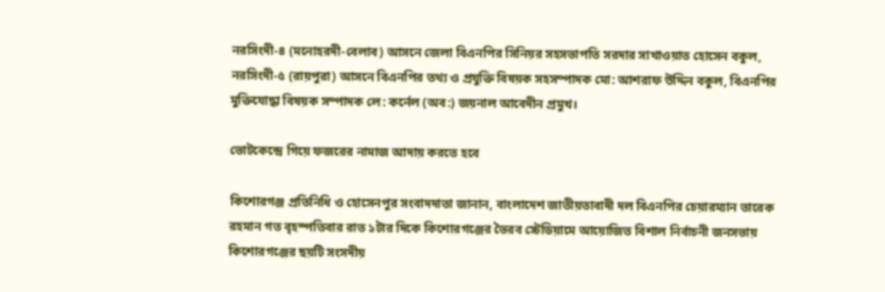নরসিংদী-৪ (মনোহরদী-বেলাব) আসনে জেলা বিএনপির সিনিয়র সহসভাপতি সরদার সাখাওয়াত হোসেন বকুল, নরসিংদী-৫ (রায়পুরা) আসনে বিএনপির তথ্য ও প্রযুক্তি বিষয়ক সহসম্পাদক মো: আশরাফ উদ্দিন বকুল, বিএনপির মুক্তিযোদ্ধা বিষয়ক সম্পাদক লে: কর্নেল (অব:) জয়নাল আবেদীন প্রমুখ।

ভোটকেন্দ্রে গিয়ে ফজরের নামাজ আদায় করতে হবে

কিশোরগঞ্জ প্রতিনিধি ও হোসেনপুর সংবাদদাতা জানান, বাংলাদেশ জাতীয়তাবাদী দল বিএনপির চেয়ারম্যান তারেক রহমান গত বৃহস্পতিবার রাত ১টার দিকে কিশোরগঞ্জের ভৈরব স্টেডিয়ামে আয়োজিত বিশাল নির্বাচনী জনসভায় কিশোরগঞ্জের ছয়টি সংসদীয়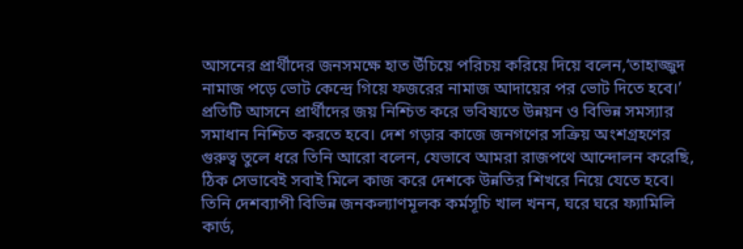আসনের প্রার্থীদের জনসমক্ষে হাত উঁচিয়ে পরিচয় করিয়ে দিয়ে বলেন,‘তাহাজ্জুদ নামাজ পড়ে ভোট কেন্দ্রে গিয়ে ফজরের নামাজ আদায়ের পর ভোট দিতে হবে।’ প্রতিটি আসনে প্রার্থীদের জয় নিশ্চিত করে ভবিষ্যতে উন্নয়ন ও বিভিন্ন সমস্যার সমাধান নিশ্চিত করতে হবে। দেশ গড়ার কাজে জনগণের সক্রিয় অংশগ্রহণের গুরুত্ব তুলে ধরে তিনি আরো বলেন, যেভাবে আমরা রাজপথে আন্দোলন করেছি, ঠিক সেভাবেই সবাই মিলে কাজ করে দেশকে উন্নতির শিখরে নিয়ে যেতে হবে। তিনি দেশব্যাপী বিভিন্ন জনকল্যাণমূলক কর্মসূচি খাল খনন, ঘরে ঘরে ফ্যামিলি কার্ড,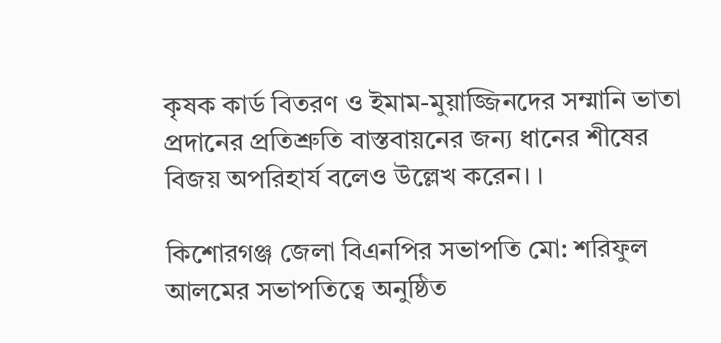কৃষক কার্ড বিতরণ ও ইমাম-মুয়াজ্জিনদের সম্মানি ভাতা প্রদানের প্রতিশ্রুতি বাস্তবায়নের জন্য ধানের শীষের বিজয় অপরিহার্য বলেও উল্লেখ করেন। ।

কিশোরগঞ্জ জেলা বিএনপির সভাপতি মো: শরিফুল আলমের সভাপতিত্বে অনুষ্ঠিত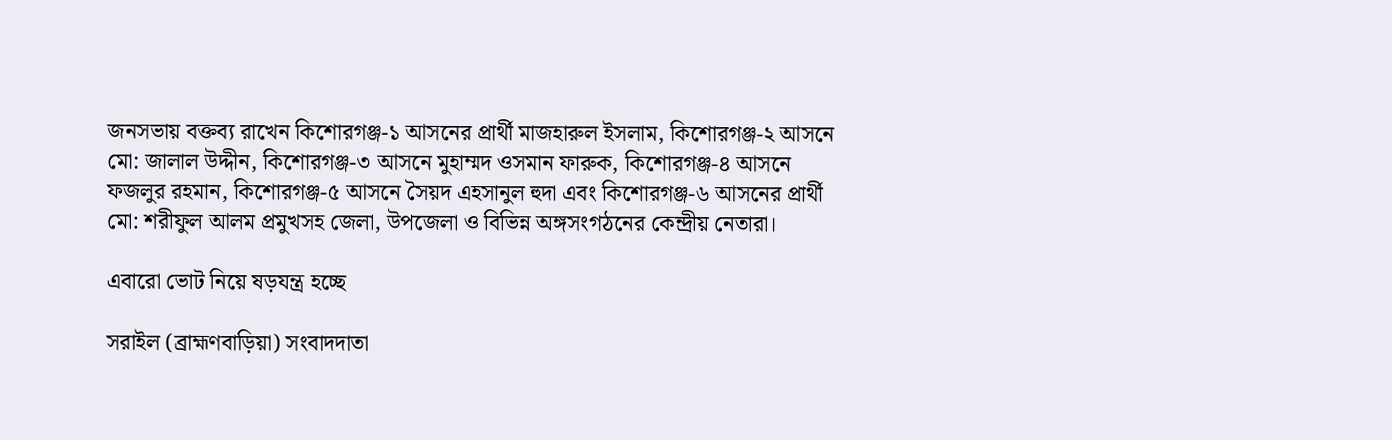জনসভায় বক্তব্য রাখেন কিশোরগঞ্জ-১ আসনের প্রার্থী মাজহারুল ইসলাম, কিশোরগঞ্জ-২ আসনে মো: জালাল উদ্দীন, কিশোরগঞ্জ-৩ আসনে মুহাম্মদ ওসমান ফারুক, কিশোরগঞ্জ-৪ আসনে ফজলুর রহমান, কিশোরগঞ্জ-৫ আসনে সৈয়দ এহসানুল হুদা এবং কিশোরগঞ্জ-৬ আসনের প্রার্থী মো: শরীফুল আলম প্রমুখসহ জেলা, উপজেলা ও বিভিন্ন অঙ্গসংগঠনের কেন্দ্রীয় নেতারা।

এবারো ভোট নিয়ে ষড়যন্ত্র হচ্ছে

সরাইল (ব্রাহ্মণবাড়িয়া) সংবাদদাতা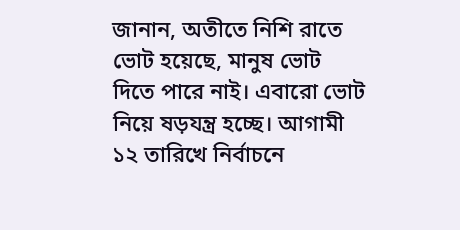জানান, অতীতে নিশি রাতে ভোট হয়েছে, মানুষ ভোট দিতে পারে নাই। এবারো ভোট নিয়ে ষড়যন্ত্র হচ্ছে। আগামী ১২ তারিখে নির্বাচনে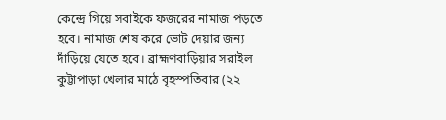কেন্দ্রে গিয়ে সবাইকে ফজরের নামাজ পড়তে হবে। নামাজ শেষ করে ভোট দেয়ার জন্য দাঁড়িয়ে যেতে হবে। ব্রাহ্মণবাড়িয়ার সরাইল কুট্টাপাড়া খেলার মাঠে বৃহস্পতিবার (২২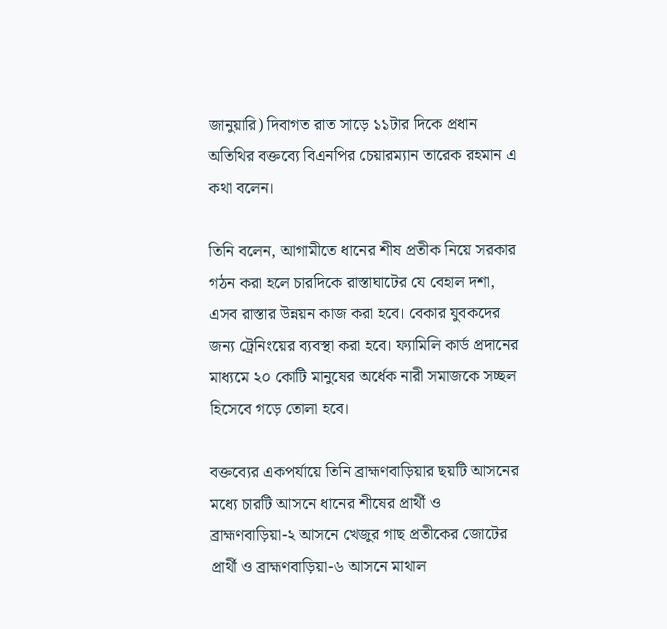জানুয়ারি) দিবাগত রাত সাড়ে ১১টার দিকে প্রধান অতিথির বক্তব্যে বিএনপির চেয়ারম্যান তারেক রহমান এ কথা বলেন।

তিনি বলেন, আগামীতে ধানের শীষ প্রতীক নিয়ে সরকার গঠন করা হলে চারদিকে রাস্তাঘাটের যে বেহাল দশা, এসব রাস্তার উন্নয়ন কাজ করা হবে। বেকার যুবকদের জন্য ট্রেনিংয়ের ব্যবস্থা করা হবে। ফ্যামিলি কার্ড প্রদানের মাধ্যমে ২০ কোটি মানুষের অর্ধেক নারী সমাজকে সচ্ছল হিসেবে গড়ে তোলা হবে।

বক্তব্যের একপর্যায়ে তিনি ব্রাহ্মণবাড়িয়ার ছয়টি আসনের মধ্যে চারটি আসনে ধানের শীষের প্রার্থী ও ব্রাহ্মণবাড়িয়া-২ আসনে খেজুর গাছ প্রতীকের জোটের প্রার্থী ও ব্রাহ্মণবাড়িয়া-৬ আসনে মাথাল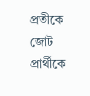প্রতীকে জোট প্রার্থীকে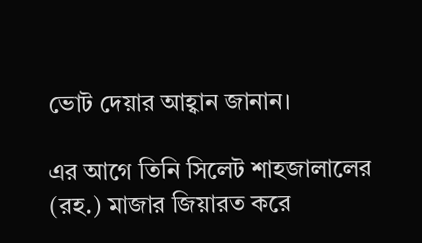ভোট দেয়ার আহ্বান জানান।

এর আগে তিনি সিলেট শাহজালালের (রহ.) মাজার জিয়ারত করে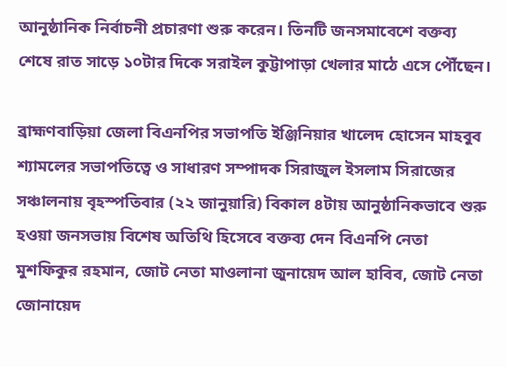আনুষ্ঠানিক নির্বাচনী প্রচারণা শুরু করেন। তিনটি জনসমাবেশে বক্তব্য শেষে রাত সাড়ে ১০টার দিকে সরাইল কুট্টাপাড়া খেলার মাঠে এসে পৌঁছেন।

ব্রাহ্মণবাড়িয়া জেলা বিএনপির সভাপতি ইঞ্জিনিয়ার খালেদ হোসেন মাহবুব শ্যামলের সভাপতিত্বে ও সাধারণ সম্পাদক সিরাজুল ইসলাম সিরাজের সঞ্চালনায় বৃহস্পতিবার (২২ জানুয়ারি) বিকাল ৪টায় আনুষ্ঠানিকভাবে শুরু হওয়া জনসভায় বিশেষ অতিথি হিসেবে বক্তব্য দেন বিএনপি নেতা মুশফিকুর রহমান, জোট নেতা মাওলানা জুনায়েদ আল হাবিব, জোট নেতা জোনায়েদ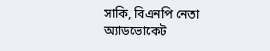সাকি, বিএনপি নেতা অ্যাডভোকেট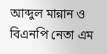আব্দুল মান্নান ও বিএনপি নেতা এম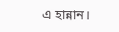এ হান্নান।